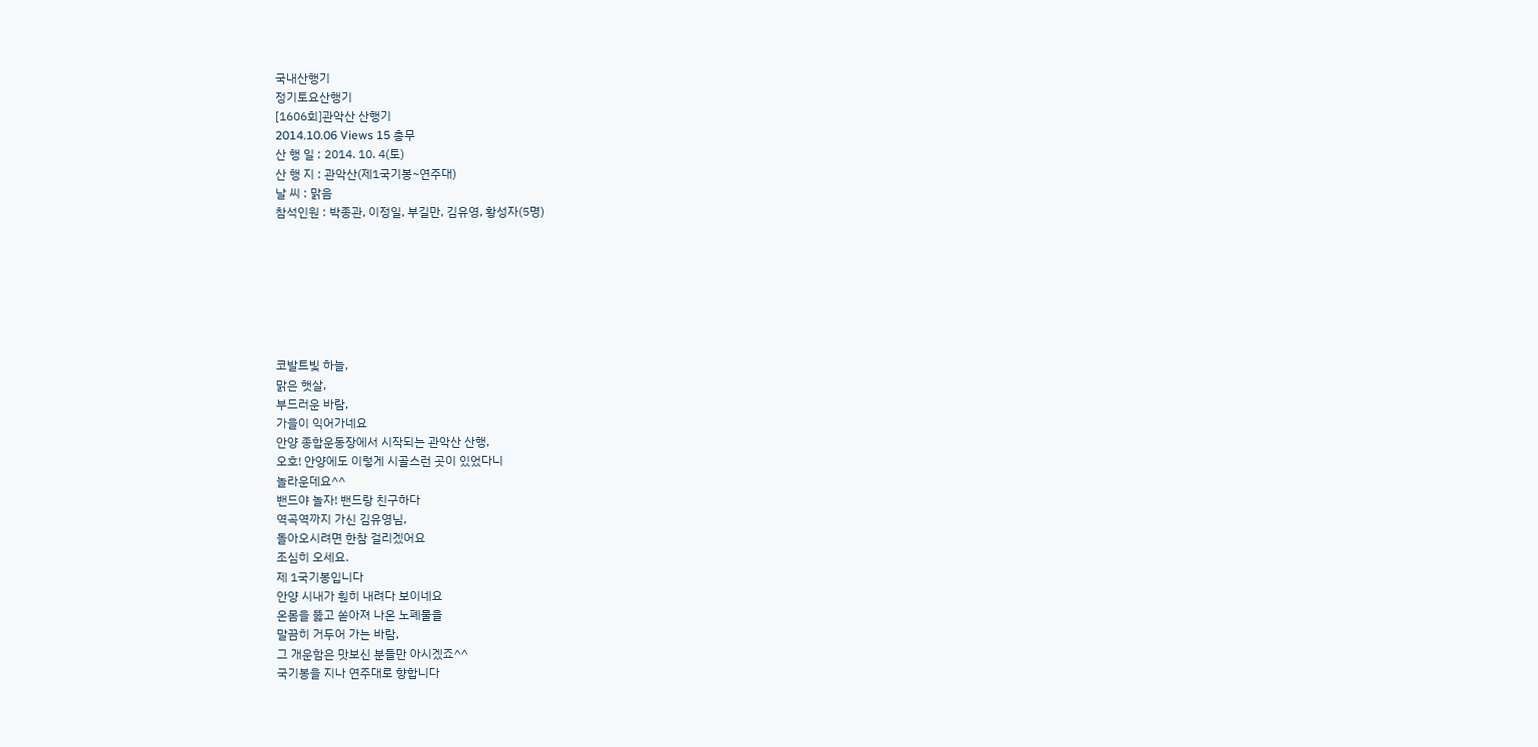국내산행기
정기토요산행기
[1606회]관악산 산행기
2014.10.06 Views 15 총무
산 행 일 : 2014. 10. 4(토)
산 행 지 : 관악산(제1국기봉~연주대)
날 씨 : 맑음
참석인원 : 박종관, 이정일, 부길만, 김유영, 황성자(5명)







코발트빛 하늘,
맑은 햇살,
부드러운 바람,
가을이 익어가네요
안양 종합운동장에서 시작되는 관악산 산행,
오호! 안양에도 이렇게 시골스런 곳이 있었다니
놀라운데요^^
밴드야 놀자! 밴드랑 친구하다
역곡역까지 가신 김유영님,
돌아오시려면 한참 걸리겠어요
조심히 오세요.
제 1국기봉입니다
안양 시내가 훤히 내려다 보이네요
온몸을 뚫고 쏟아져 나온 노폐물을
말끔히 거두어 가는 바람,
그 개운함은 맛보신 분들만 아시겠죠^^
국기봉을 지나 연주대로 향합니다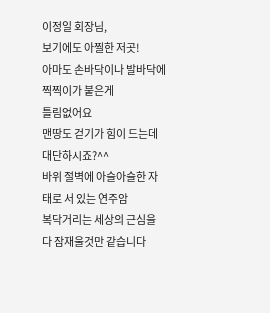이정일 회장님,
보기에도 아찔한 저곳!
아마도 손바닥이나 발바닥에 찍찍이가 붙은게
틀림없어요
맨땅도 걷기가 힘이 드는데 대단하시죠?^^
바위 절벽에 아슬아슬한 자태로 서 있는 연주암
복닥거리는 세상의 근심을 다 잠재울것만 같습니다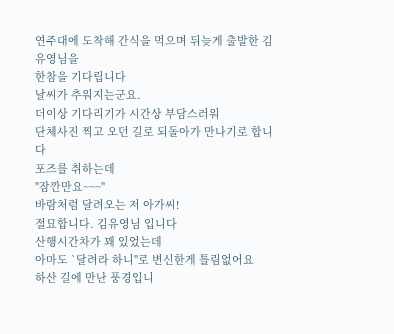연주대에 도착해 간식을 먹으며 뒤늦게 출발한 김유영님을
한참을 기다립니다
날씨가 추워지는군요.
더이상 기다리기가 시간상 부담스러워
단체사진 찍고 오던 길로 되돌아가 만나기로 합니다
포즈를 취하는데
"잠깐만요~~~"
바람처럼 달려오는 저 아가씨!
절묘합니다. 김유영님 입니다
산행시간차가 꽤 있었는데
아마도 `달려라 하니"로 변신한게 틀림없어요
하산 길에 만난 풍경입니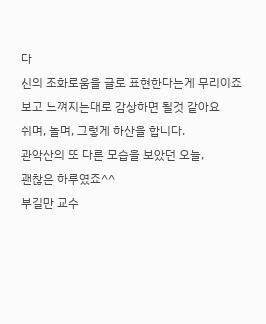다
신의 조화로움을 글로 표현한다는게 무리이죠
보고 느껴지는대로 감상하면 될것 같아요
쉬며, 놀며, 그렇게 하산을 합니다.
관악산의 또 다른 모습을 보았던 오늘,
괜찮은 하루였죠^^
부길만 교수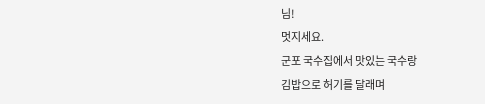님!
멋지세요.
군포 국수집에서 맛있는 국수랑
김밥으로 허기를 달래며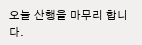오늘 산행을 마무리 합니다.